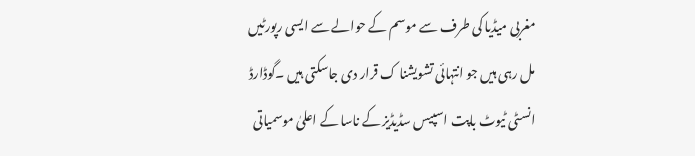مغربی میڈیا کی طرف سے موسم کے حوالے سے ایسی رپورٹیں مل رہی ہیں جو انتہائی تشویشنا ک قرار دی جاسکتی ہیں ۔گوڈارڈ انسٹی ٹیوٹ باپت اسپیس سڈیڈیز کے ناسا کے اعلیٰ موسمیاتی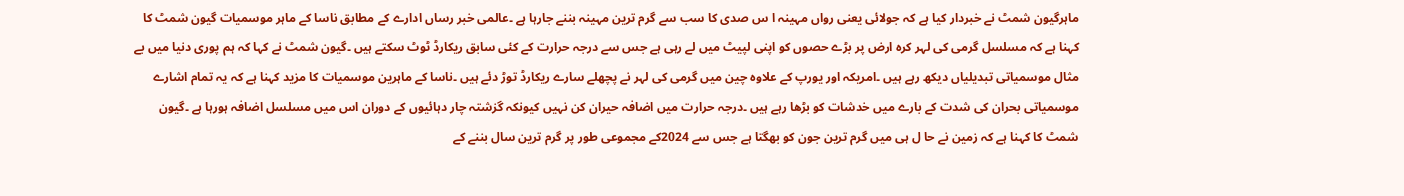ماہرگیون شمٹ نے خبردار کیا ہے کہ جولائی یعنی رواں مہینہ ا س صدی کا سب سے گرم ترین مہینہ بننے جارہا ہے ۔عالمی خبر رساں ادارے کے مطابق ناسا کے ماہر موسمیات گیون شمٹ کا کہنا ہے کہ مسلسل گرمی کی لہر کرہ ارض پر بڑے حصوں کو اپنی لپیٹ میں لے رہی ہے جس سے درجہ حرارت کے کئی سابق ریکارڈ ٹوٹ سکتے ہیں ۔گیون شمٹ نے کہا کہ ہم پوری دنیا میں بے مثال موسمیاتی تبدیلیاں دیکھ رہے ہیں ۔امریکہ اور یورپ کے علاوہ چین میں گرمی کی لہر نے پچھلے سارے ریکارڈ توڑ دئے ہیں ۔ناسا کے ماہرین موسمیات کا مزید کہنا ہے کہ یہ تمام اشارے موسمیاتی بحران کی شدت کے بارے میں خدشات کو بڑھا رہے ہیں ۔درجہ حرارت میں اضافہ حیران کن نہیں کیونکہ گزشتہ چار دہائیوں کے دوران اس میں مسلسل اضافہ ہورہا ہے ۔گیون شمٹ کا کہنا ہے کہ زمین نے حا ل ہی میں گرم ترین جون کو بھگتا ہے جس سے 2024کے مجموعی طور پر گرم ترین سال بننے کے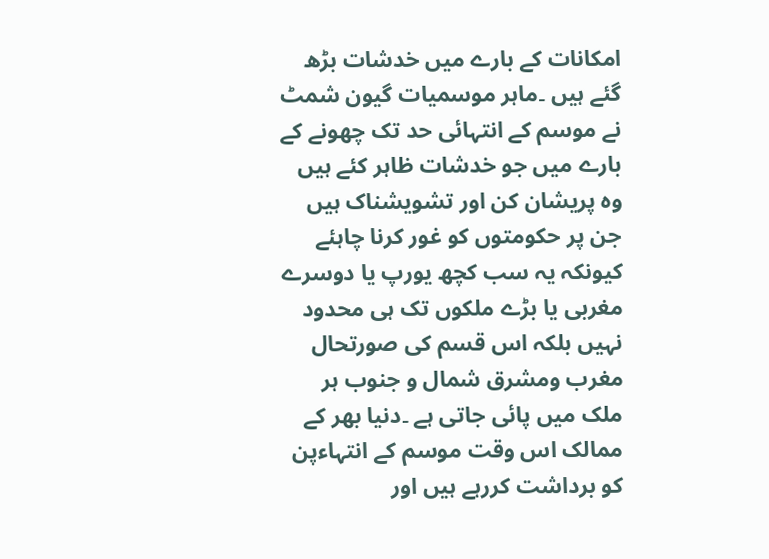امکانات کے بارے میں خدشات بڑھ گئے ہیں ۔ماہر موسمیات گیون شمٹ نے موسم کے انتہائی حد تک چھونے کے بارے میں جو خدشات ظاہر کئے ہیں وہ پریشان کن اور تشویشناک ہیں جن پر حکومتوں کو غور کرنا چاہئے کیونکہ یہ سب کچھ یورپ یا دوسرے مغربی یا بڑے ملکوں تک ہی محدود نہیں بلکہ اس قسم کی صورتحال مغرب ومشرق شمال و جنوب ہر ملک میں پائی جاتی ہے ۔دنیا بھر کے ممالک اس وقت موسم کے انتہاءپن کو برداشت کررہے ہیں اور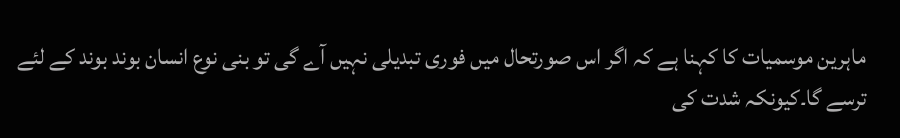ماہرین موسمیات کا کہنا ہے کہ اگر اس صورتحال میں فوری تبدیلی نہیں آے گی تو بنی نوع انسان بوند بوند کے لئے ترسے گا۔کیونکہ شدت کی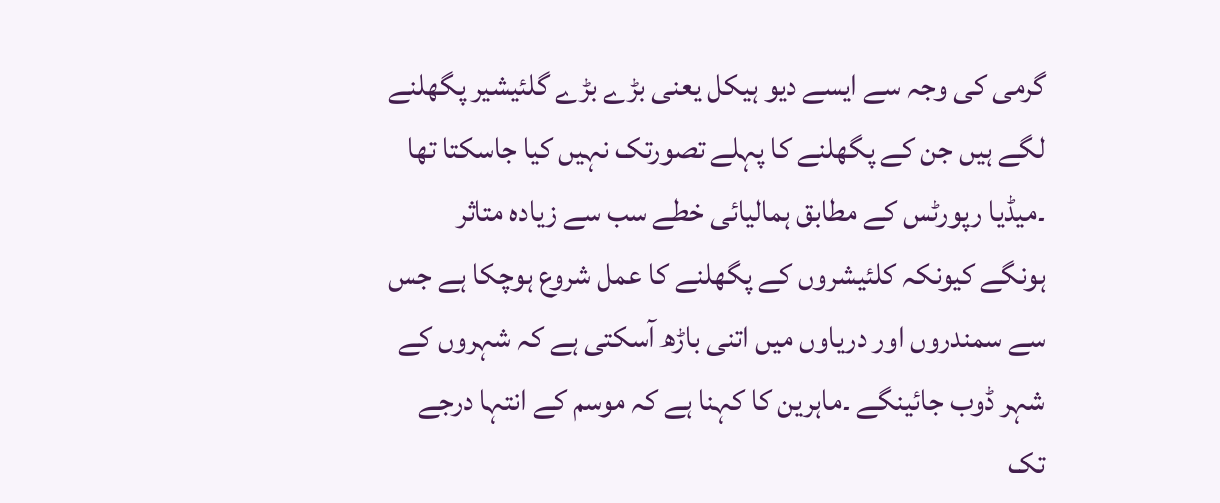گرمی کی وجہ سے ایسے دیو ہیکل یعنی بڑے بڑے گلئیشیر پگھلنے لگے ہیں جن کے پگھلنے کا پہلے تصورتک نہیں کیا جاسکتا تھا ۔میڈیا رپورٹس کے مطابق ہمالیائی خطے سب سے زیادہ متاثر ہونگے کیونکہ کلئیشروں کے پگھلنے کا عمل شروع ہوچکا ہے جس سے سمندروں اور دریاوں میں اتنی باڑھ آسکتی ہے کہ شہروں کے شہر ڈوب جائینگے ۔ماہرین کا کہنا ہے کہ موسم کے انتہا درجے تک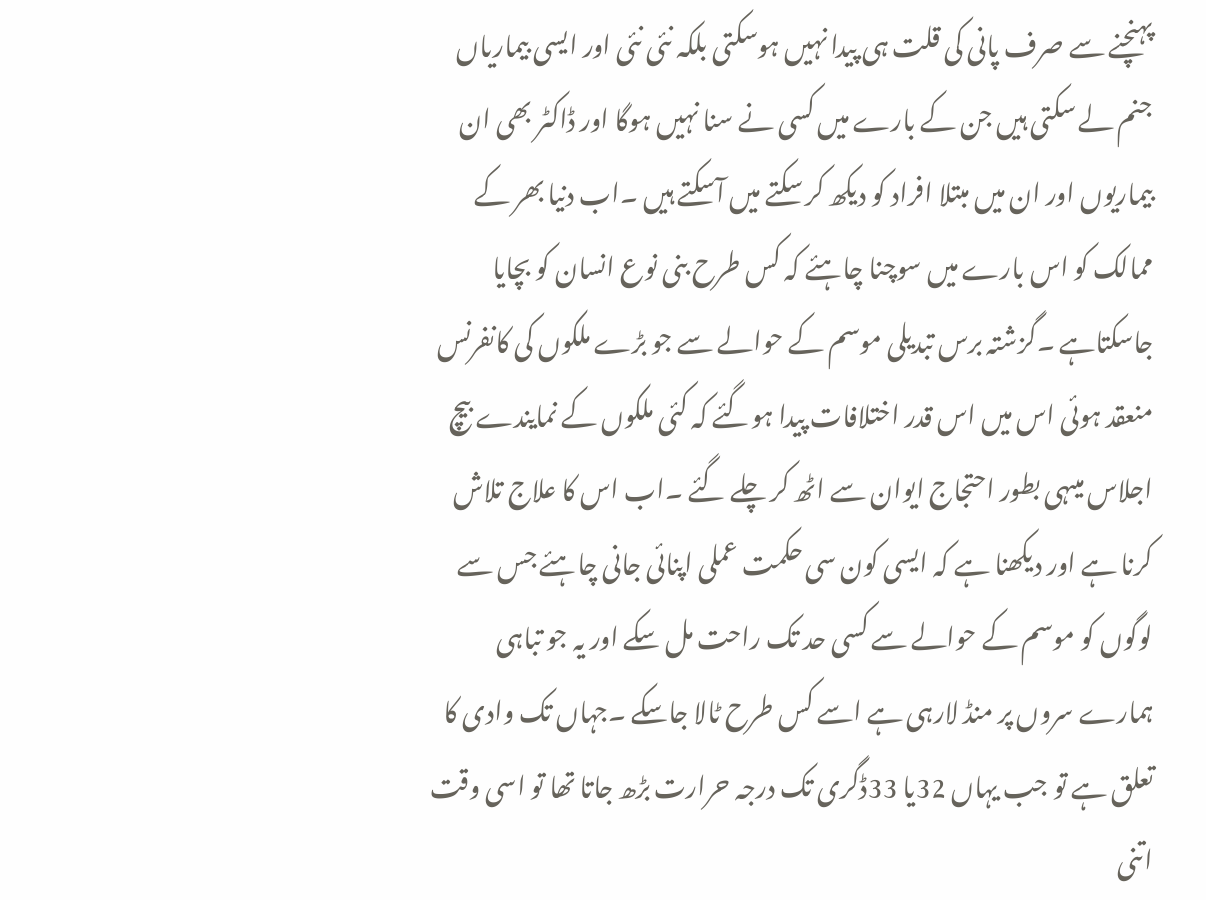پہنچنے سے صرف پانی کی قلت ہی پیدا نہیں ہوسکتی بلکہ نئی نئی اور ایسی بیماریاں جنم لے سکتی ہیں جن کے بارے میں کسی نے سنا نہیں ہوگا اور ڈاکٹر بھی ان بیماریوں اور ان میں مبتلا افراد کو دیکھ کر سکتے میں آسکتے ہیں ۔اب دنیا بھر کے ممالک کو اس بارے میں سوچنا چاہئے کہ کس طرح بنی نوع انسان کو بچایا جاسکتاہے ۔گزشتہ برس تبدیلی موسم کے حوالے سے جو بڑے ملکوں کی کانفرنس منعقد ہوئی اس میں اس قدر اختلافات پیدا ہوگئے کہ کئی ملکوں کے نمایندے بیچ اجلاس میںہی بطور احتجاج ایوان سے اٹھ کر چلے گئے ۔اب اس کا علاج تلاش کرنا ہے اور دیکھنا ہے کہ ایسی کون سی حکمت عملی اپنائی جانی چاہئے جس سے لوگوں کو موسم کے حوالے سے کسی حد تک راحت مل سکے اور یہ جو تباہی ہمارے سروں پر منڈ لارہی ہے اسے کس طرح ٹالا جاسکے ۔جہاں تک وادی کا تعلق ہے تو جب یہاں 32یا 33ڈگری تک درجہ حرارت بڑھ جاتا تھا تو اسی وقت اتنی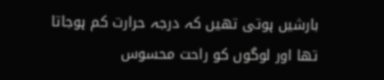بارشیں ہوتی تھیں کہ درجہ حرارت کم ہوجاتا تھا اور لوگوں کو راحت محسوس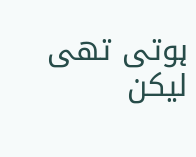ہوتی تھی لیکن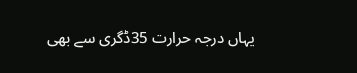یہاں درجہ حرارت 35ڈگری سے بھی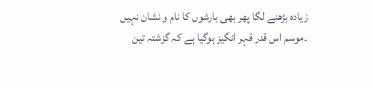زیادہ بڑھنے لگا پھر بھی بارشوں کا نام و نشان نہیں ۔موسم اس قدر قہر انگیز ہوگیا ہے کہ گزشتہ تین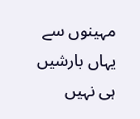مہینوں سے یہاں بارشیں ہی نہیں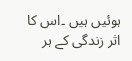ہوئیں ہیں ۔اس کا اثر زندگی کے ہر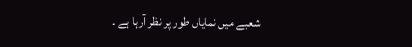شعبے میں نمایاں طور پر نظر آرہا ہے ۔